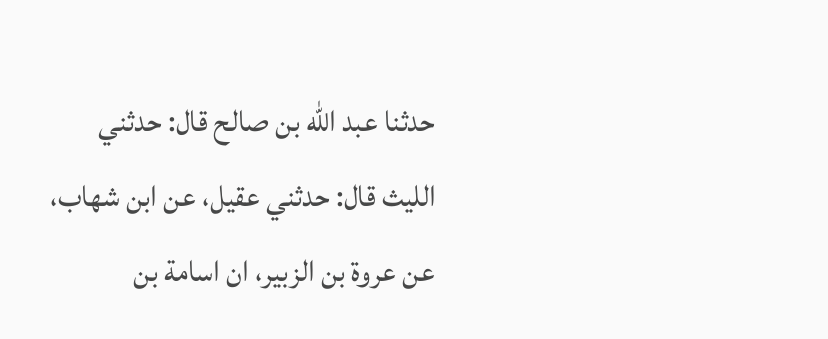حدثنا عبد الله بن صالح قال: حدثني الليث قال: حدثني عقيل، عن ابن شهاب، عن عروة بن الزبير، ان اسامة بن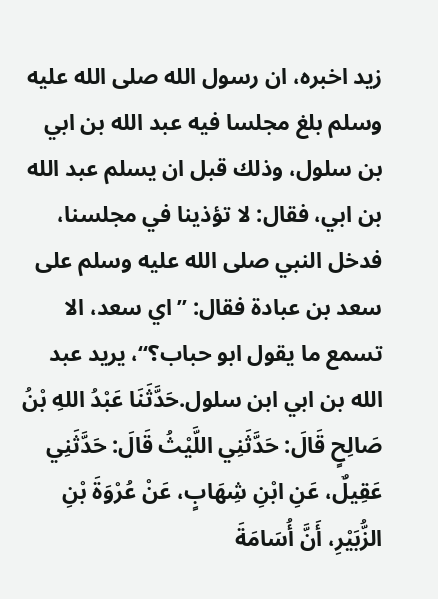زيد اخبره، ان رسول الله صلى الله عليه وسلم بلغ مجلسا فيه عبد الله بن ابي بن سلول، وذلك قبل ان يسلم عبد الله بن ابي، فقال: لا تؤذينا في مجلسنا، فدخل النبي صلى الله عليه وسلم على سعد بن عبادة فقال: ”اي سعد، الا تسمع ما يقول ابو حباب؟“، يريد عبد الله بن ابي ابن سلول.حَدَّثَنَا عَبْدُ اللهِ بْنُ صَالِحٍ قَالَ: حَدَّثَنِي اللَّيْثُ قَالَ: حَدَّثَنِي عَقِيلٌ، عَنِ ابْنِ شِهَابٍ، عَنْ عُرْوَةَ بْنِ الزُّبَيْرِ، أَنَّ أُسَامَةَ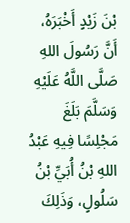بْنَ زَيْدٍ أَخْبَرَهُ، أَنَّ رَسُولَ اللهِ صَلَّى اللَّهُ عَلَيْهِ وَسَلَّمَ بَلَغَ مَجْلِسًا فِيهِ عَبْدُ اللهِ بْنُ أُبَيِّ بْنُ سَلُولٍ، وَذَلِكَ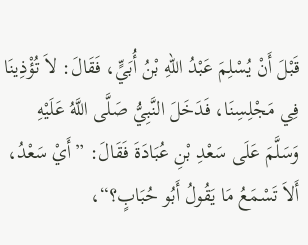قَبْلَ أَنْ يُسْلِمَ عَبْدُ اللهِ بْنُ أُبَيٍّ، فَقَالَ: لاَ تُؤْذِينَا فِي مَجْلِسِنَا، فَدَخَلَ النَّبِيُّ صَلَّى اللَّهُ عَلَيْهِ وَسَلَّمَ عَلَى سَعْدِ بْنِ عُبَادَةَ فَقَالَ: ”أَيْ سَعْدُ، أَلاَ تَسْمَعُ مَا يَقُولُ أَبُو حُبَابٍ؟“،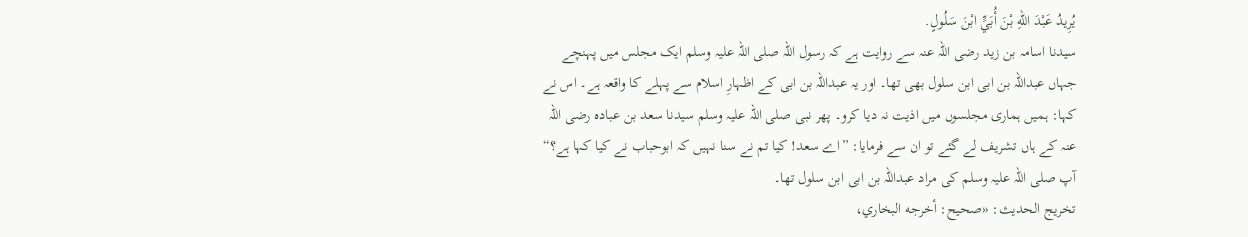يُرِيدُ عَبْدَ اللهِ بْنَ أُبَيٍّ ابْنَ سَلُولٍ.
سیدنا اسامہ بن زید رضی اللہ عنہ سے روایت ہے کہ رسول اللہ صلی اللہ علیہ وسلم ایک مجلس میں پہنچے جہاں عبداللہ بن ابی ابن سلول بھی تھا۔ اور یہ عبداللہ بن ابی کے اظہارِ اسلام سے پہلے کا واقعہ ہے۔ اس نے کہا: ہمیں ہماری مجلسوں میں اذیت نہ دیا کرو۔ پھر نبی صلی اللہ علیہ وسلم سیدنا سعد بن عبادہ رضی اللہ عنہ کے ہاں تشریف لے گئے تو ان سے فرمایا: ”اے سعد! کیا تم نے سنا نہیں کہ ابوحباب نے کیا کہا ہے؟“ آپ صلی اللہ علیہ وسلم کی مراد عبداللہ بن ابی ابن سلول تھا۔
تخریج الحدیث: «صحيح: أخرجه البخاري،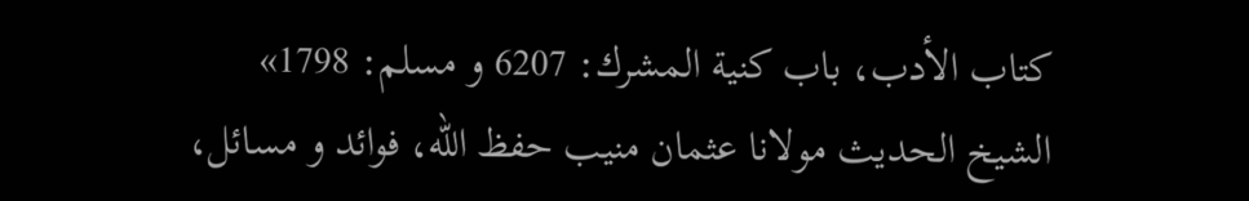كتاب الأدب، باب كنية المشرك: 6207 و مسلم: 1798»
الشيخ الحديث مولانا عثمان منيب حفظ الله، فوائد و مسائل،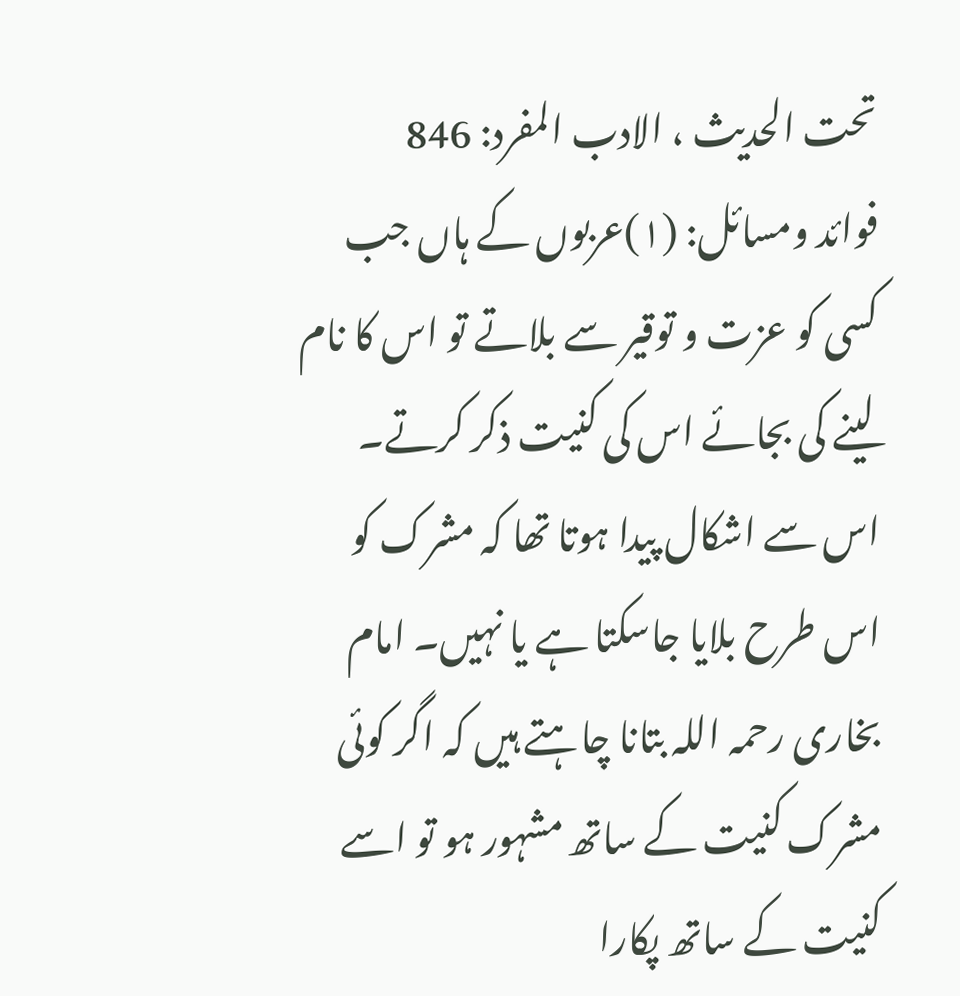تحت الحديث ، الادب المفرد: 846
فوائد ومسائل: (۱)عربوں کے ہاں جب کسی کو عزت و توقیر سے بلاتے تو اس کا نام لینے کی بجائے اس کی کنیت ذکر کرتے۔ اس سے اشکال پیدا ہوتا تھا کہ مشرک کو اس طرح بلایا جاسکتا ہے یا نہیں۔ امام بخاری رحمہ اللہ بتانا چاہتے ہیں کہ اگر کوئی مشرک کنیت کے ساتھ مشہور ہو تو اسے کنیت کے ساتھ پکارا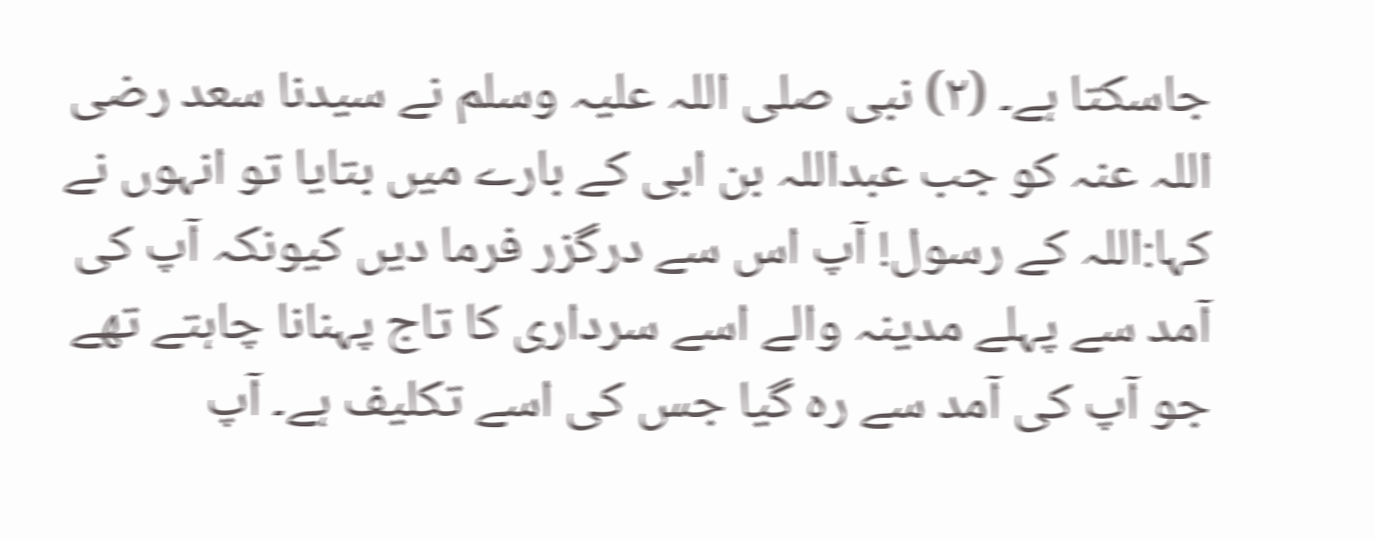جاسکتا ہے۔ (۲) نبی صلی اللہ علیہ وسلم نے سیدنا سعد رضی اللہ عنہ کو جب عبداللہ بن ابی کے بارے میں بتایا تو انہوں نے کہا:اللہ کے رسول! آپ اس سے درگزر فرما دیں کیونکہ آپ کی آمد سے پہلے مدینہ والے اسے سرداری کا تاج پہنانا چاہتے تھے جو آپ کی آمد سے رہ گیا جس کی اسے تکلیف ہے۔ آپ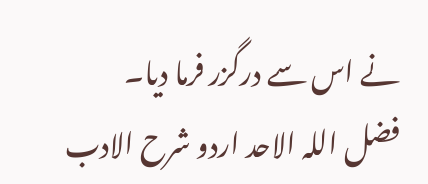نے اس سے درگزر فرما دیا۔
فضل اللہ الاحد اردو شرح الادب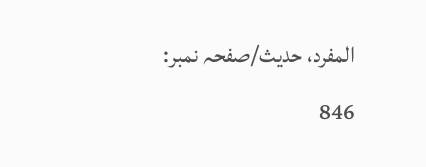المفرد، حدیث/صفحہ نمبر: 846